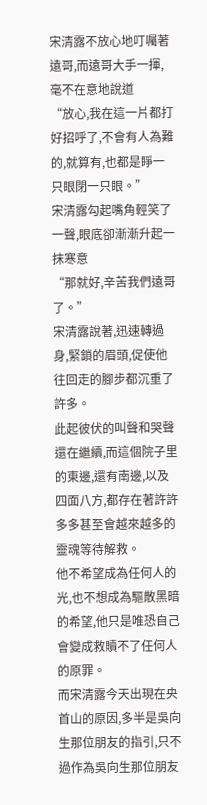宋清露不放心地叮囑著遠哥,而遠哥大手一揮,毫不在意地說道
“放心,我在這一片都打好招呼了,不會有人為難的,就算有,也都是睜一只眼閉一只眼。”
宋清露勾起嘴角輕笑了一聲,眼底卻漸漸升起一抹寒意
“那就好,辛苦我們遠哥了。”
宋清露說著,迅速轉過身,緊鎖的眉頭,促使他往回走的腳步都沉重了許多。
此起彼伏的叫聲和哭聲還在繼續,而這個院子里的東邊,還有南邊,以及四面八方,都存在著許許多多甚至會越來越多的靈魂等待解救。
他不希望成為任何人的光,也不想成為驅散黑暗的希望,他只是唯恐自己會變成救贖不了任何人的原罪。
而宋清露今天出現在央首山的原因,多半是吳向生那位朋友的指引,只不過作為吳向生那位朋友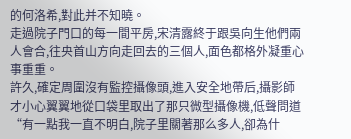的何洛希,對此并不知曉。
走過院子門口的每一間平房,宋清露終于跟吳向生他們兩人會合,往央首山方向走回去的三個人,面色都格外凝重心事重重。
許久,確定周圍沒有監控攝像頭,進入安全地帶后,攝影師才小心翼翼地從口袋里取出了那只微型攝像機,低聲問道
“有一點我一直不明白,院子里關著那么多人,卻為什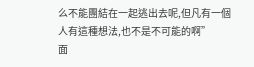么不能團結在一起逃出去呢,但凡有一個人有這種想法,也不是不可能的啊”
面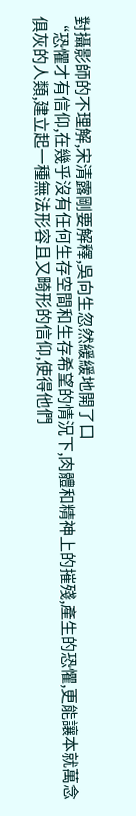對攝影師的不理解,宋清露剛要解釋,吳向生忽然緩緩地開了口
“恐懼才有信仰,在幾乎沒有任何生存空間和生存希望的情況下,肉體和精神上的摧殘,產生的恐懼,更能讓本就萬念俱灰的人類,建立起一種無法形容且又畸形的信仰,使得他們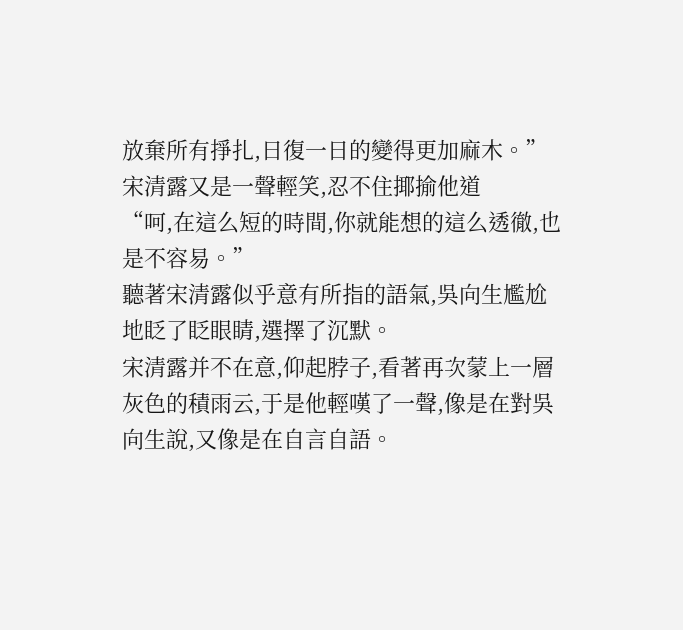放棄所有掙扎,日復一日的變得更加麻木。”
宋清露又是一聲輕笑,忍不住揶揄他道
“呵,在這么短的時間,你就能想的這么透徹,也是不容易。”
聽著宋清露似乎意有所指的語氣,吳向生尷尬地眨了眨眼睛,選擇了沉默。
宋清露并不在意,仰起脖子,看著再次蒙上一層灰色的積雨云,于是他輕嘆了一聲,像是在對吳向生說,又像是在自言自語。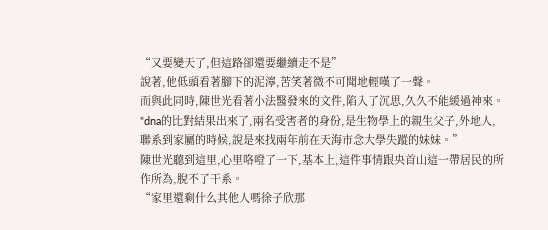“又要變天了,但這路卻還要繼續走不是”
說著,他低頭看著腳下的泥濘,苦笑著微不可聞地輕嘆了一聲。
而與此同時,陳世光看著小法醫發來的文件,陷入了沉思,久久不能緩過神來。
“dna的比對結果出來了,兩名受害者的身份,是生物學上的親生父子,外地人,聯系到家屬的時候,說是來找兩年前在天海市念大學失蹤的妹妹。”
陳世光聽到這里,心里咯噔了一下,基本上,這件事情跟央首山這一帶居民的所作所為,脫不了干系。
“家里還剩什么其他人嗎徐子欣那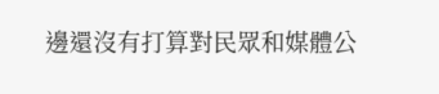邊還沒有打算對民眾和媒體公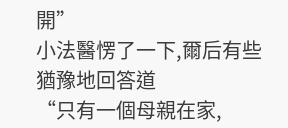開”
小法醫愣了一下,爾后有些猶豫地回答道
“只有一個母親在家,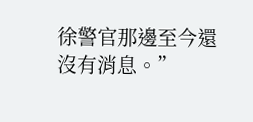徐警官那邊至今還沒有消息。”